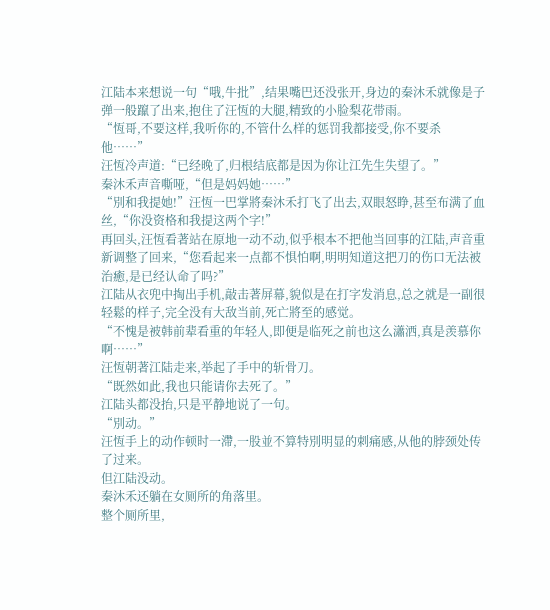江陆本来想说一句“哦,牛批”,结果嘴巴还没张开,身边的秦沐禾就像是子弹一般躥了出来,抱住了汪恆的大腿,精致的小脸梨花带雨。
“恆哥,不要这样,我听你的,不管什么样的惩罚我都接受,你不要杀他……”
汪恆冷声道:“已经晚了,归根结底都是因为你让江先生失望了。”
秦沐禾声音嘶哑,“但是妈妈她……”
“別和我提她!”汪恆一巴掌將秦沐禾打飞了出去,双眼怒睁,甚至布满了血丝,“你没资格和我提这两个字!”
再回头,汪恆看著站在原地一动不动,似乎根本不把他当回事的江陆,声音重新调整了回来,“您看起来一点都不惧怕啊,明明知道这把刀的伤口无法被治癒,是已经认命了吗?”
江陆从衣兜中掏出手机,敲击著屏幕,貌似是在打字发消息,总之就是一副很轻鬆的样子,完全没有大敌当前,死亡將至的感觉。
“不愧是被韩前辈看重的年轻人,即便是临死之前也这么瀟洒,真是羡慕你啊……”
汪恆朝著江陆走来,举起了手中的斩骨刀。
“既然如此,我也只能请你去死了。”
江陆头都没抬,只是平静地说了一句。
“別动。”
汪恆手上的动作顿时一滯,一股並不算特別明显的刺痛感,从他的脖颈处传了过来。
但江陆没动。
秦沐禾还躺在女厕所的角落里。
整个厕所里,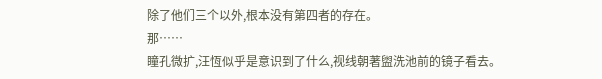除了他们三个以外,根本没有第四者的存在。
那……
瞳孔微扩,汪恆似乎是意识到了什么,视线朝著盥洗池前的镜子看去。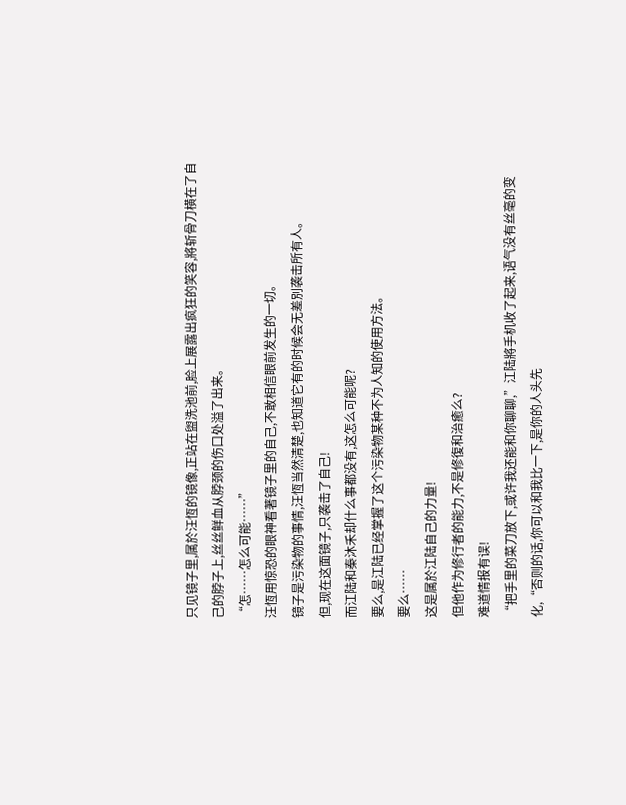只见镜子里,属於汪恆的镜像,正站在盥洗池前,脸上展露出疯狂的笑容,將斩骨刀横在了自己的脖子上,丝丝鲜血从脖颈的伤口处溢了出来。
“怎……怎么可能……”
汪恆用惊恐的眼神看著镜子里的自己,不敢相信眼前发生的一切。
镜子是污染物的事情,汪恆当然清楚,也知道它有的时候会无差別袭击所有人。
但,现在这面镜子,只袭击了自己!
而江陆和秦沐禾却什么事都没有,这怎么可能呢?
要么,是江陆已经掌握了这个污染物某种不为人知的使用方法。
要么……
这是属於江陆自己的力量!
但他作为修行者的能力,不是修復和治癒么?
难道情报有误!
“把手里的菜刀放下,或许我还能和你聊聊,”江陆將手机收了起来,语气没有丝毫的变化,“否则的话,你可以和我比一下,是你的人头先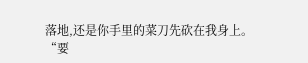落地,还是你手里的菜刀先砍在我身上。
“要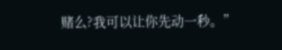赌么?我可以让你先动一秒。”